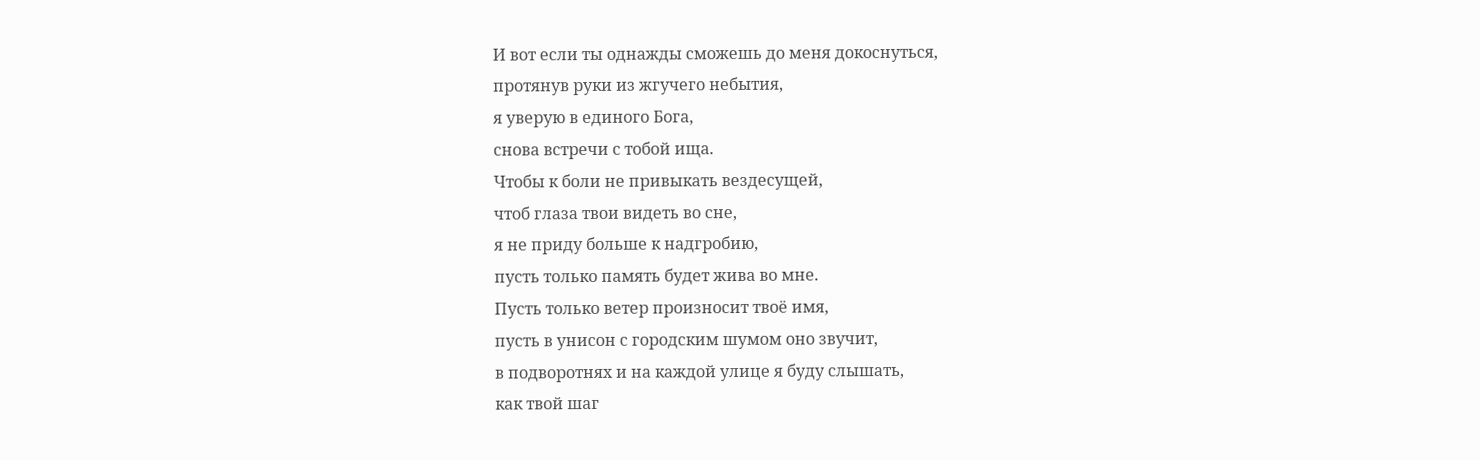И вот если ты однажды сможешь до меня докоснуться,
протянув руки из жгучего небытия,
я уверую в единого Бога,
снова встречи с тобой ища.
Чтобы к боли не привыкать вездесущей,
чтоб глаза твои видеть во сне,
я не приду больше к надгробию,
пусть только память будет жива во мне.
Пусть только ветер произносит твоё имя,
пусть в унисон с городским шумом оно звучит,
в подворотнях и на каждой улице я буду слышать,
как твой шаг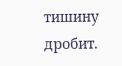тишину дробит.